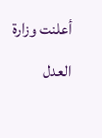أعلنت وزارة العدل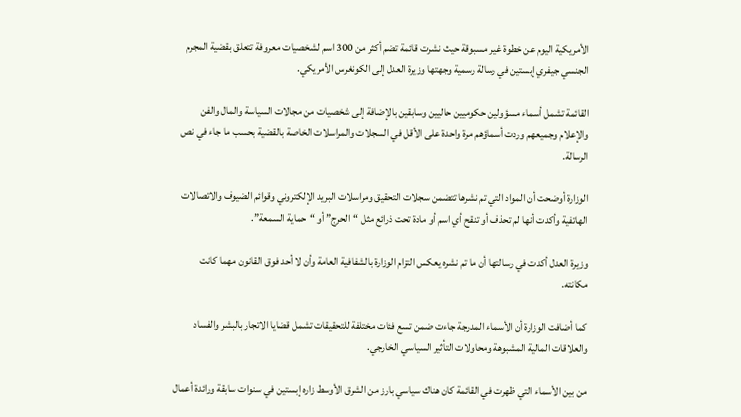الأمريكية اليوم عن خطوة غير مسبوقة حيث نشرت قائمة تضم أكثر من 300 اسم لشخصيات معروفة تتعلق بقضية المجرم الجنسي جيفري إبستين في رسالة رسمية وجهتها وزيرة العدل إلى الكونغرس الأمريكي.

القائمة تشمل أسماء مسؤولين حكوميين حاليين وسابقين بالإضافة إلى شخصيات من مجالات السياسة والمال والفن والإعلام وجميعهم وردت أسماؤهم مرة واحدة على الأقل في السجلات والمراسلات الخاصة بالقضية بحسب ما جاء في نص الرسالة.

الوزارة أوضحت أن المواد التي تم نشرها تتضمن سجلات التحقيق ومراسلات البريد الإلكتروني وقوائم الضيوف والاتصالات الهاتفية وأكدت أنها لم تحذف أو تنقح أي اسم أو مادة تحت ذرائع مثل “الحرج” أو “حماية السمعة”.

وزيرة العدل أكدت في رسالتها أن ما تم نشره يعكس التزام الوزارة بالشفافية العامة وأن لا أحد فوق القانون مهما كانت مكانته.

كما أضافت الوزارة أن الأسماء المدرجة جاءت ضمن تسع فئات مختلفة للتحقيقات تشمل قضايا الاتجار بالبشر والفساد والعلاقات المالية المشبوهة ومحاولات التأثير السياسي الخارجي.

من بين الأسماء التي ظهرت في القائمة كان هناك سياسي بارز من الشرق الأوسط زاره إبستين في سنوات سابقة ورائدة أعمال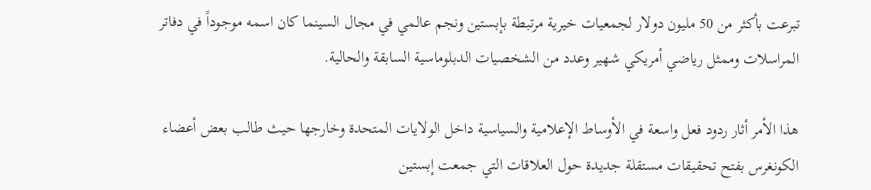تبرعت بأكثر من 50 مليون دولار لجمعيات خيرية مرتبطة بإبستين ونجم عالمي في مجال السينما كان اسمه موجوداً في دفاتر المراسلات وممثل رياضي أمريكي شهير وعدد من الشخصيات الدبلوماسية السابقة والحالية.

هذا الأمر أثار ردود فعل واسعة في الأوساط الإعلامية والسياسية داخل الولايات المتحدة وخارجها حيث طالب بعض أعضاء الكونغرس بفتح تحقيقات مستقلة جديدة حول العلاقات التي جمعت إبستين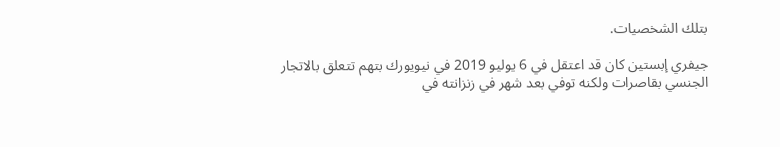بتلك الشخصيات.

جيفري إبستين كان قد اعتقل في 6 يوليو 2019 في نيويورك بتهم تتعلق بالاتجار الجنسي بقاصرات ولكنه توفي بعد شهر في زنزانته في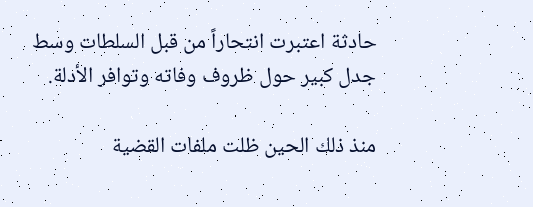حادثة اعتبرت انتحاراً من قبل السلطات وسط جدل كبير حول ظروف وفاته وتوافر الأدلة.

منذ ذلك الحين ظلت ملفات القضية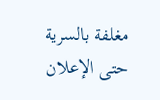مغلفة بالسرية حتى الإعلان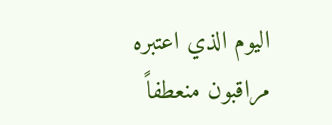اليوم الذي اعتبره مراقبون منعطفاً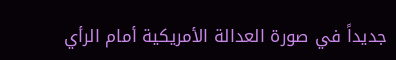جديداً في صورة العدالة الأمريكية أمام الرأي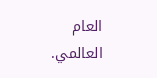العام العالمي.